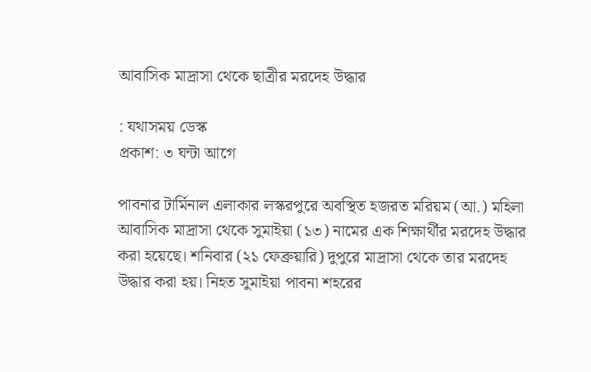আবাসিক মাদ্রাসা থেকে ছাত্রীর মরদেহ উদ্ধার

: যথাসময় ডেস্ক
প্রকাশ: ৩ ঘন্টা আগে

পাবনার টার্মিনাল এলাকার লস্করপুরে অবস্থিত হজরত মরিয়ম (আ.) মহিলা আবাসিক মাদ্রাসা থেকে সুমাইয়া (১৩) নামের এক শিক্ষার্থীর মরদেহ উদ্ধার করা হয়েছে। শনিবার (২১ ফেব্রুয়ারি) দুপুরে মাদ্রাসা থেকে তার মরদেহ উদ্ধার করা হয়। নিহত সুমাইয়া পাবনা শহরের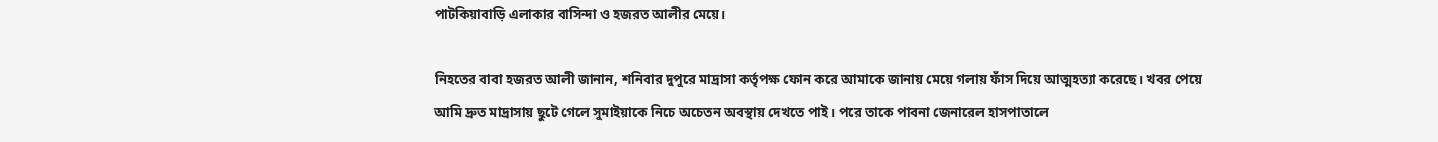পাটকিয়াবাড়ি এলাকার বাসিন্দা ও হজরত আলীর মেয়ে।

নিহতের বাবা হজরত আলী জানান, শনিবার দুপুরে মাদ্রাসা কর্তৃপক্ষ ফোন করে আমাকে জানায় মেয়ে গলায় ফাঁস দিয়ে আত্মহত্যা করেছে। খবর পেয়ে আমি দ্রুত মাদ্রাসায় ছুটে গেলে সুমাইয়াকে নিচে অচেতন অবস্থায় দেখতে পাই। পরে তাকে পাবনা জেনারেল হাসপাতালে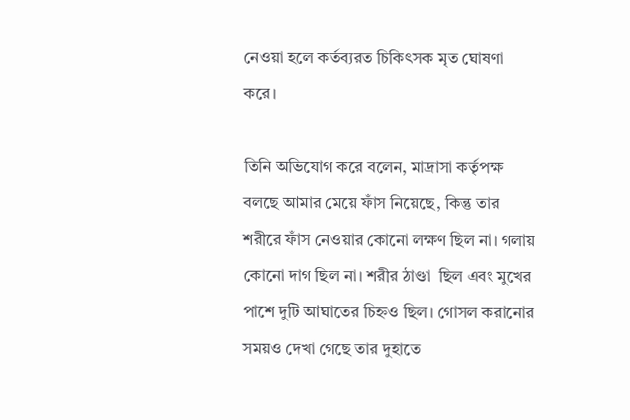নেওয়া হলে কর্তব্যরত চিকিৎসক মৃত ঘোষণা করে।

তিনি অভিযোগ করে বলেন, মাদ্রাসা কর্তৃপক্ষ বলছে আমার মেয়ে ফাঁস নিয়েছে, কিন্তু তার শরীরে ফাঁস নেওয়ার কোনো লক্ষণ ছিল না। গলায় কোনো দাগ ছিল না। শরীর ঠাণ্ডা  ছিল এবং মুখের পাশে দুটি আঘাতের চিহ্নও ছিল। গোসল করানোর সময়ও দেখা গেছে তার দুহাতে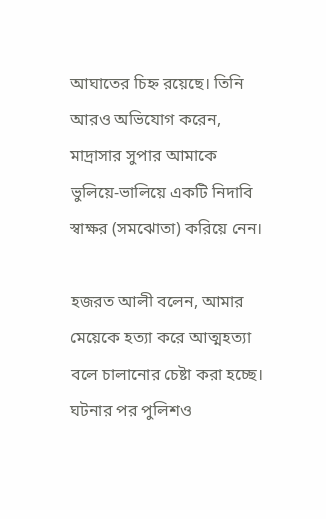আঘাতের চিহ্ন রয়েছে। তিনি আরও অভিযোগ করেন, মাদ্রাসার সুপার আমাকে ভুলিয়ে-ভালিয়ে একটি নিদাবি স্বাক্ষর (সমঝোতা) করিয়ে নেন।

হজরত আলী বলেন, আমার মেয়েকে হত্যা করে আত্মহত্যা বলে চালানোর চেষ্টা করা হচ্ছে। ঘটনার পর পুলিশও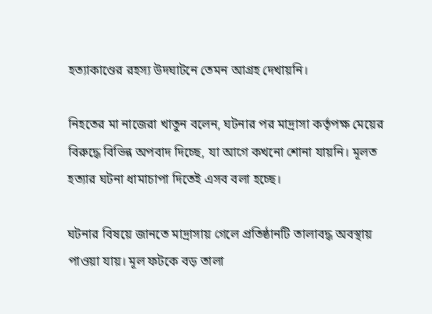হত্যাকাণ্ডের রহস্য উদঘাটনে তেমন আগ্রহ দেখায়নি।

নিহতের মা নাজেরা খাতুন বলেন, ঘটনার পর মাদ্রাসা কর্তৃপক্ষ মেয়ের বিরুদ্ধে বিভিন্ন অপবাদ দিচ্ছে, যা আগে কখনো শোনা যায়নি। মূলত হত্যার ঘটনা ধামাচাপা দিতেই এসব বলা হচ্ছে।

ঘটনার বিষয়ে জানতে মাদ্রাসায় গেলে প্রতিষ্ঠানটি তালাবদ্ধ অবস্থায় পাওয়া যায়। মূল ফটকে বড় তালা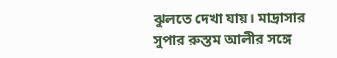ঝুলতে দেখা যায়। মাদ্রাসার সুপার রুস্তম আলীর সঙ্গে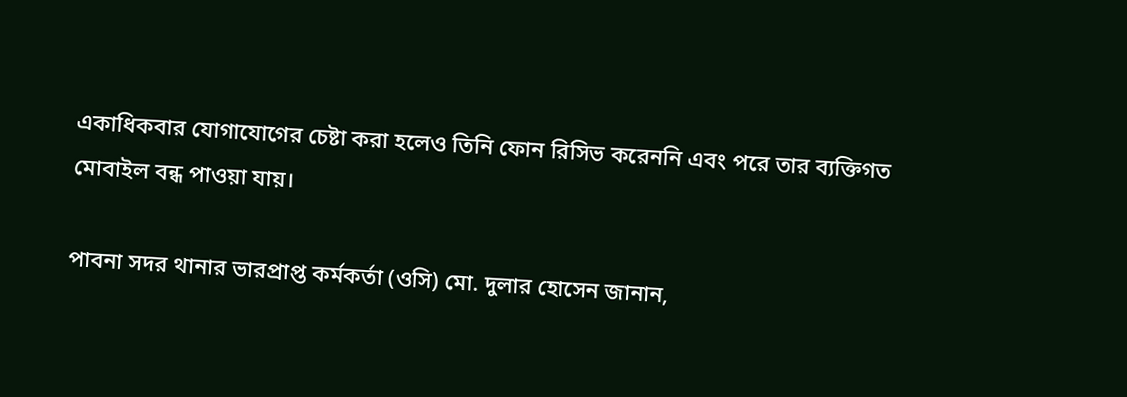একাধিকবার যোগাযোগের চেষ্টা করা হলেও তিনি ফোন রিসিভ করেননি এবং পরে তার ব্যক্তিগত মোবাইল বন্ধ পাওয়া যায়।

পাবনা সদর থানার ভারপ্রাপ্ত কর্মকর্তা (ওসি) মো. দুলার হোসেন জানান,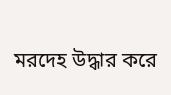মরদেহ উদ্ধার করে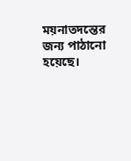ময়নাতদন্তের জন্য পাঠানো হয়েছে।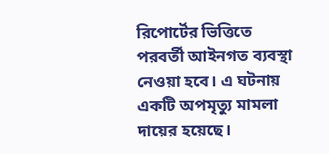রিপোর্টের ভিত্তিতে পরবর্তী আইনগত ব্যবস্থা নেওয়া হবে। এ ঘটনায় একটি অপমৃত্যু মামলা দায়ের হয়েছে।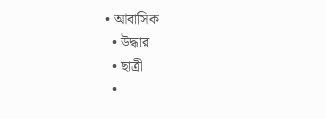• আবাসিক
  • উদ্ধার
  • ছাত্রী
  •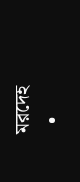মরদেহ
  •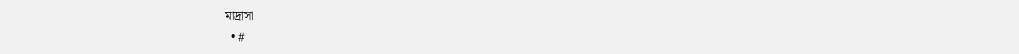মাদ্রাসা
  • #